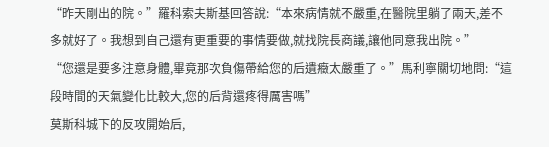“昨天剛出的院。”羅科索夫斯基回答說:“本來病情就不嚴重,在醫院里躺了兩天,差不多就好了。我想到自己還有更重要的事情要做,就找院長商議,讓他同意我出院。”
“您還是要多注意身體,畢竟那次負傷帶給您的后遺癥太嚴重了。”馬利寧關切地問:“這段時間的天氣變化比較大,您的后背還疼得厲害嗎”
莫斯科城下的反攻開始后,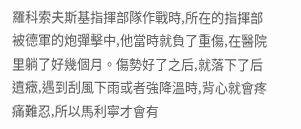羅科索夫斯基指揮部隊作戰時,所在的指揮部被德軍的炮彈擊中,他當時就負了重傷,在醫院里躺了好幾個月。傷勢好了之后,就落下了后遺癥,遇到刮風下雨或者強降溫時,背心就會疼痛難忍,所以馬利寧才會有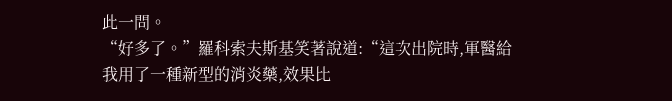此一問。
“好多了。”羅科索夫斯基笑著說道:“這次出院時,軍醫給我用了一種新型的消炎藥,效果比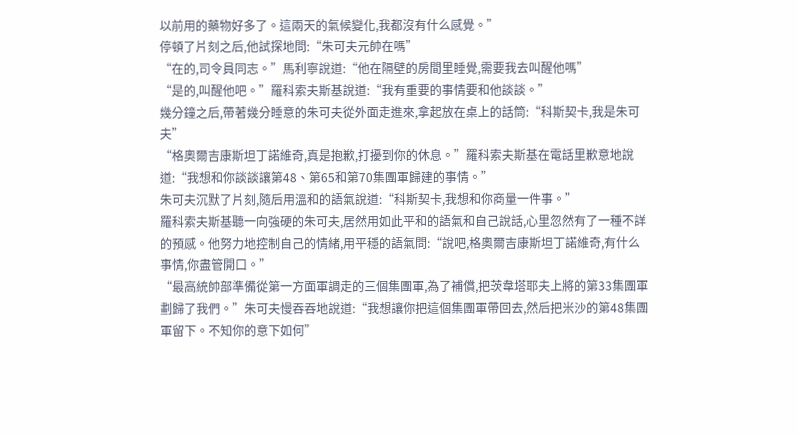以前用的藥物好多了。這兩天的氣候變化,我都沒有什么感覺。”
停頓了片刻之后,他試探地問:“朱可夫元帥在嗎”
“在的,司令員同志。”馬利寧說道:“他在隔壁的房間里睡覺,需要我去叫醒他嗎”
“是的,叫醒他吧。”羅科索夫斯基說道:“我有重要的事情要和他談談。”
幾分鐘之后,帶著幾分睡意的朱可夫從外面走進來,拿起放在桌上的話筒:“科斯契卡,我是朱可夫”
“格奧爾吉康斯坦丁諾維奇,真是抱歉,打擾到你的休息。”羅科索夫斯基在電話里歉意地說道:“我想和你談談讓第48、第65和第70集團軍歸建的事情。”
朱可夫沉默了片刻,隨后用溫和的語氣說道:“科斯契卡,我想和你商量一件事。”
羅科索夫斯基聽一向強硬的朱可夫,居然用如此平和的語氣和自己說話,心里忽然有了一種不詳的預感。他努力地控制自己的情緒,用平穩的語氣問:“說吧,格奧爾吉康斯坦丁諾維奇,有什么事情,你盡管開口。”
“最高統帥部準備從第一方面軍調走的三個集團軍,為了補償,把茨韋塔耶夫上將的第33集團軍劃歸了我們。”朱可夫慢吞吞地說道:“我想讓你把這個集團軍帶回去,然后把米沙的第48集團軍留下。不知你的意下如何”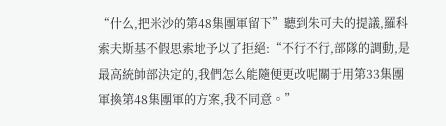“什么,把米沙的第48集團軍留下”聽到朱可夫的提議,羅科索夫斯基不假思索地予以了拒絕:“不行不行,部隊的調動,是最高統帥部決定的,我們怎么能隨便更改呢關于用第33集團軍換第48集團軍的方案,我不同意。”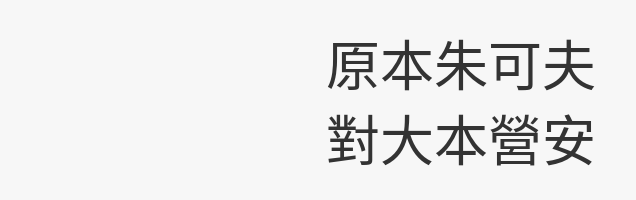原本朱可夫對大本營安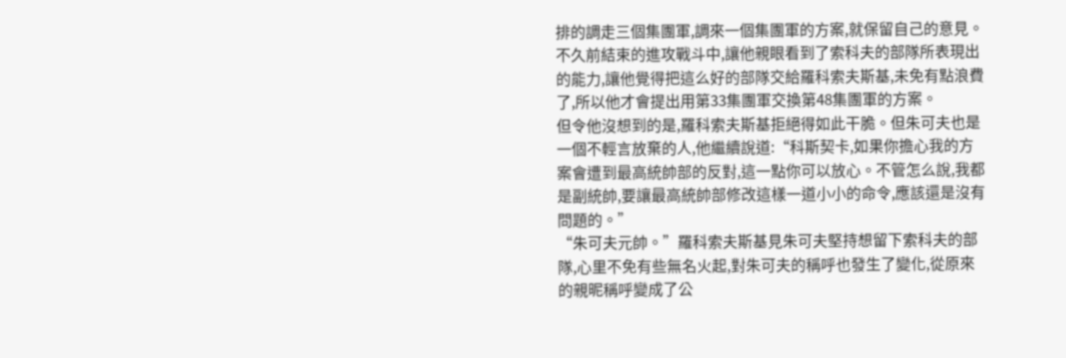排的調走三個集團軍,調來一個集團軍的方案,就保留自己的意見。不久前結束的進攻戰斗中,讓他親眼看到了索科夫的部隊所表現出的能力,讓他覺得把這么好的部隊交給羅科索夫斯基,未免有點浪費了,所以他才會提出用第33集團軍交換第48集團軍的方案。
但令他沒想到的是,羅科索夫斯基拒絕得如此干脆。但朱可夫也是一個不輕言放棄的人,他繼續說道:“科斯契卡,如果你擔心我的方案會遭到最高統帥部的反對,這一點你可以放心。不管怎么說,我都是副統帥,要讓最高統帥部修改這樣一道小小的命令,應該還是沒有問題的。”
“朱可夫元帥。”羅科索夫斯基見朱可夫堅持想留下索科夫的部隊,心里不免有些無名火起,對朱可夫的稱呼也發生了變化,從原來的親昵稱呼變成了公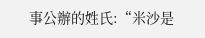事公辦的姓氏:“米沙是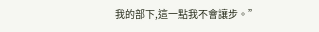我的部下,這一點我不會讓步。”